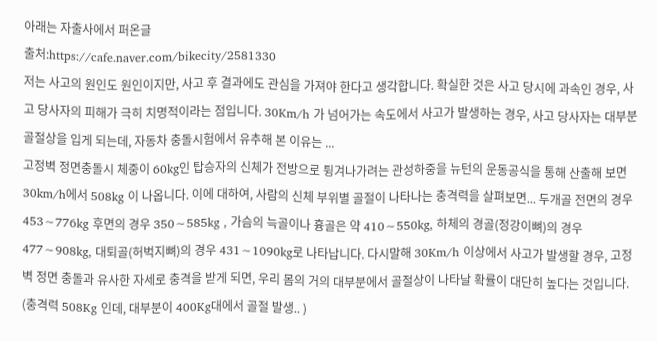아래는 자출사에서 퍼온글
출처:https://cafe.naver.com/bikecity/2581330
저는 사고의 원인도 원인이지만, 사고 후 결과에도 관심을 가져야 한다고 생각합니다. 확실한 것은 사고 당시에 과속인 경우, 사고 당사자의 피해가 극히 치명적이라는 점입니다. 30Km/h 가 넘어가는 속도에서 사고가 발생하는 경우, 사고 당사자는 대부분 골절상을 입게 되는데, 자동차 충돌시험에서 유추해 본 이유는 ...
고정벽 정면충돌시 체중이 60kg인 탑승자의 신체가 전방으로 튕겨나가려는 관성하중을 뉴턴의 운동공식을 통해 산출해 보면 30km/h에서 508kg 이 나옵니다. 이에 대하여, 사람의 신체 부위별 골절이 나타나는 충격력을 살펴보면... 두개골 전면의 경우 453∼776kg 후면의 경우 350∼585kg , 가슴의 늑골이나 흉골은 약 410∼550kg, 하체의 경골(정강이뼈)의 경우 477∼908kg, 대퇴골(허벅지뼈)의 경우 431∼1090kg로 나타납니다. 다시말해 30Km/h 이상에서 사고가 발생할 경우, 고정벽 정면 충돌과 유사한 자세로 충격을 받게 되면, 우리 몸의 거의 대부분에서 골절상이 나타날 확률이 대단히 높다는 것입니다. (충격력 508Kg 인데, 대부분이 400Kg대에서 골절 발생.. )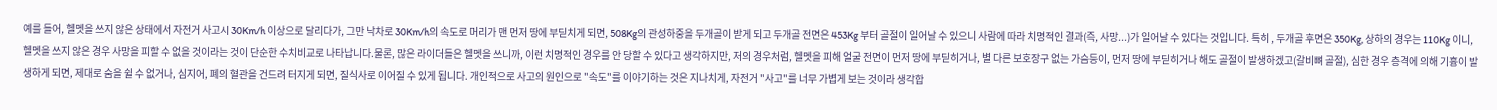예를 들어, 헬멧을 쓰지 않은 상태에서 자전거 사고시 30Km/h 이상으로 달리다가, 그만 낙차로 30Km/h의 속도로 머리가 맨 먼저 땅에 부딛치게 되면, 508Kg의 관성하중을 두개골이 받게 되고 두개골 전면은 453Kg 부터 골절이 일어날 수 있으니 사람에 따라 치명적인 결과(즉, 사망...)가 일어날 수 있다는 것입니다. 특히 , 두개골 후면은 350Kg, 상하의 경우는 110Kg 이니, 헬멧을 쓰지 않은 경우 사망을 피할 수 없을 것이라는 것이 단순한 수치비교로 나타납니다.물론, 많은 라이더들은 헬멧을 쓰니까, 이런 치명적인 경우를 안 당할 수 있다고 생각하지만, 저의 경우처럼, 헬멧을 피해 얼굴 전면이 먼저 땅에 부딛히거나, 별 다른 보호장구 없는 가슴등이, 먼저 땅에 부딛히거나 해도 골절이 발생하겠고(갈비뼈 골절), 심한 경우 층격에 의해 기흉이 발생하게 되면, 제대로 숨을 쉴 수 없거나, 심지어, 폐의 혈관을 건드려 터지게 되면, 질식사로 이어질 수 있게 됩니다. 개인적으로 사고의 원인으로 "속도"를 이야기하는 것은 지나치게, 자전거 "사고"를 너무 가볍게 보는 것이라 생각합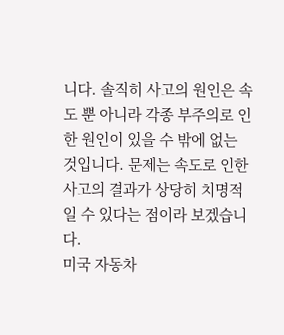니다. 솔직히 사고의 원인은 속도 뿐 아니라 각종 부주의로 인한 원인이 있을 수 밖에 없는 것입니다. 문제는 속도로 인한 사고의 결과가 상당히 치명적일 수 있다는 점이라 보겠습니다.
미국 자동차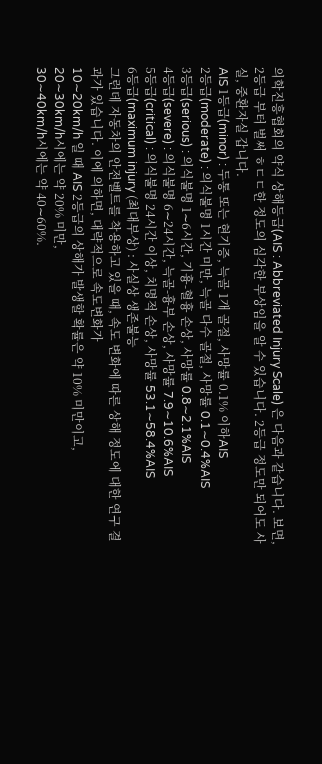의학진흥협회의 약식 상해등급(AIS : Abbreviated Injury Scale) 은 다음과 같습니다. 보면, 2등급 부터 벌써 ㅎㄷㄷ한 정도의 심각한 부상임을 알 수 있습니다. 2등급 정도만 되어도 사실, 중환자실 갑니다.
AIS 1등급(minor) : 두통 또는 현기증, 늑골 1개 골절, 사망률 0.1% 이하AIS
2등급(moderate) : 의식불명 1시간 미만, 늑골 다수 골절, 사망률 0.1∼0.4%AIS
3등급(serious) : 의식불명 1∼6시간, 기흉-혈흉 손상, 사망률 0.8∼2.1%AIS
4등급(severe) : 의식불명 6∼24시간, 늑골-흉부 손상, 사망률 7.9∼10.6%AIS
5등급(critical) : 의식불명 24시간 이상, 치명적 손상, 사망률 53.1∼58.4%AIS
6등급(maximum injury (최대부상) : 사실상 생존불능
그런데 자동차의 안전벨트를 착용하고 있을 때, 속도 변화에 따른 상해 정도에 대한 연구 결과가 있습니다. 이에 의하면, 대략적으로 속도변화가
10∼20km/h 일 때 AIS 2등급의 상해가 발생할 확률은 약 10% 미만이고,
20∼30km/h시에는 약 20% 미만,
30∼40km/h시에는 약 40∼60%.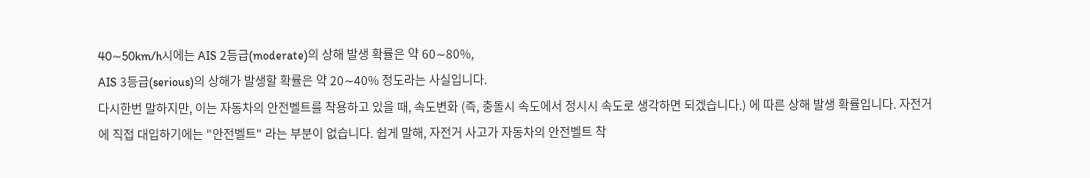40∼50km/h시에는 AIS 2등급(moderate)의 상해 발생 확률은 약 60∼80%,
AIS 3등급(serious)의 상해가 발생할 확률은 약 20∼40% 정도라는 사실입니다.
다시한번 말하지만, 이는 자동차의 안전벨트를 착용하고 있을 때, 속도변화 (즉, 충돌시 속도에서 정시시 속도로 생각하면 되겠습니다.) 에 따른 상해 발생 확률입니다. 자전거에 직접 대입하기에는 "안전벨트" 라는 부분이 없습니다. 쉽게 말해, 자전거 사고가 자동차의 안전벨트 착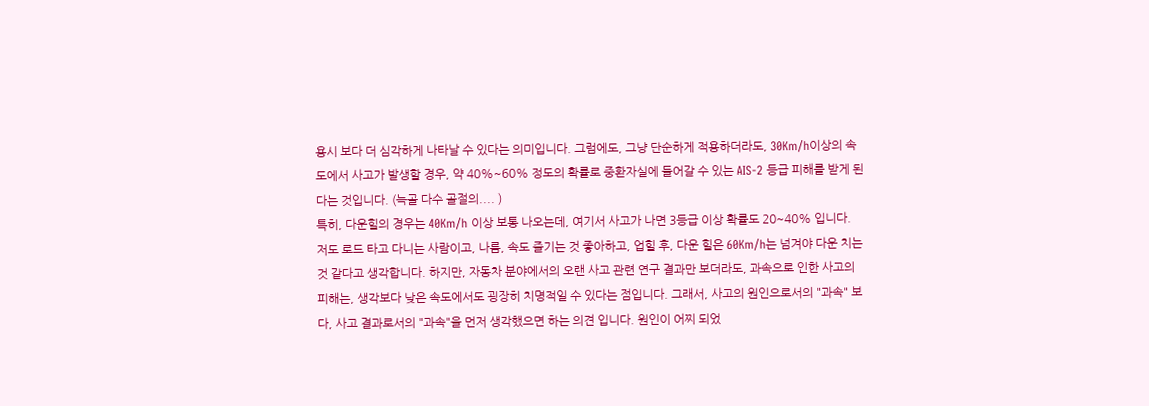용시 보다 더 심각하게 나타날 수 있다는 의미입니다. 그럼에도, 그냥 단순하게 적용하더라도, 30Km/h이상의 속도에서 사고가 발생할 경우, 약 40%~60% 정도의 확률로 중환자실에 들어갈 수 있는 AIS-2 등급 피해를 받게 된다는 것입니다. (늑골 다수 골절의.... )
특히, 다운힐의 경우는 40Km/h 이상 보통 나오는데, 여기서 사고가 나면 3등급 이상 확률도 20~40% 입니다. 저도 로드 타고 다니는 사람이고, 나름, 속도 즐기는 것 좋아하고, 업힐 후, 다운 힐은 60Km/h는 넘겨야 다운 치는 것 같다고 생각합니다. 하지만, 자동차 분야에서의 오랜 사고 관련 연구 결과만 보더라도, 과속으로 인한 사고의 피해는, 생각보다 낮은 속도에서도 굉장히 치명적일 수 있다는 점입니다. 그래서, 사고의 원인으로서의 "과속" 보다, 사고 결과로서의 "과속"을 먼저 생각했으면 하는 의견 입니다. 원인이 어찌 되었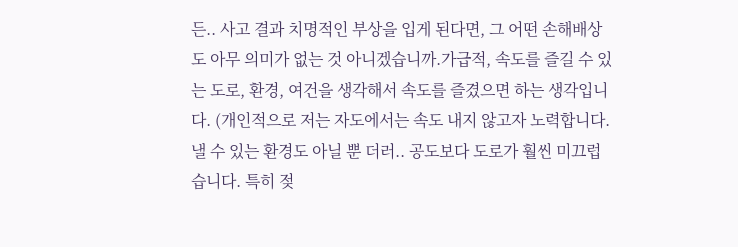든.. 사고 결과 치명적인 부상을 입게 된다면, 그 어떤 손해배상도 아무 의미가 없는 것 아니겠습니까.가급적, 속도를 즐길 수 있는 도로, 환경, 여건을 생각해서 속도를 즐겼으면 하는 생각입니다. (개인적으로 저는 자도에서는 속도 내지 않고자 노력합니다. 낼 수 있는 환경도 아닐 뿐 더러.. 공도보다 도로가 훨씬 미끄럽습니다. 특히 젖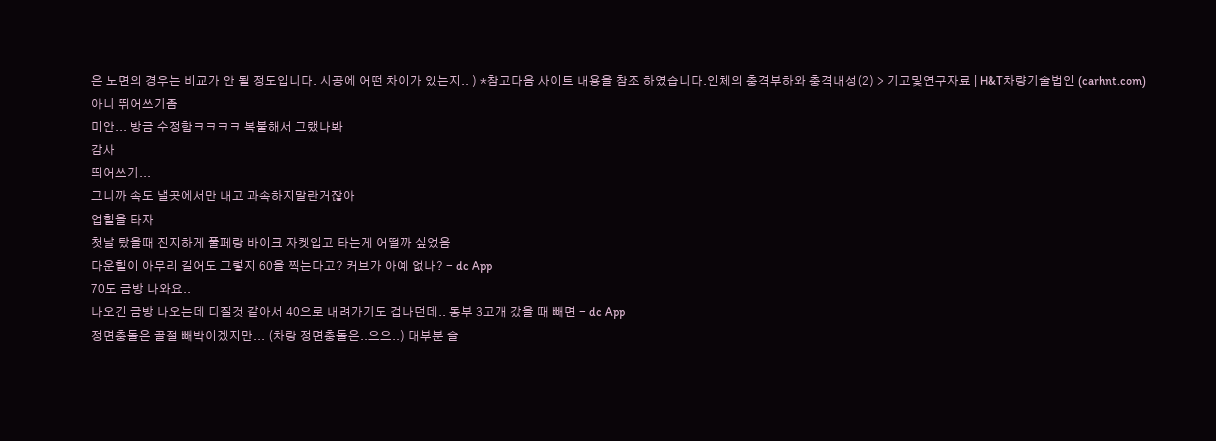은 노면의 경우는 비교가 안 될 정도입니다. 시공에 어떤 차이가 있는지.. ) *참고다음 사이트 내용을 참조 하였습니다.인체의 충격부하와 충격내성(2) > 기고및연구자료 | H&T차량기술법인 (carhnt.com)
아니 뛰어쓰기좀
미안... 방금 수정함ㅋㅋㅋㅋ 복붙해서 그랬나봐
감사
띄어쓰기...
그니까 속도 낼곳에서만 내고 과속하지말란거잖아
업힐을 타자
첫날 탔을때 진지하게 풀페랑 바이크 자켓입고 타는게 어떨까 싶었음
다운힐이 아무리 길어도 그렇지 60을 찍는다고? 커브가 아예 없나? - dc App
70도 금방 나와요..
나오긴 금방 나오는데 디질것 같아서 40으로 내려가기도 겁나던데.. 동부 3고개 갔을 때 빼면 - dc App
정면충돌은 골절 빼박이겠지만... (차랑 정면충돌은..으으..) 대부분 슬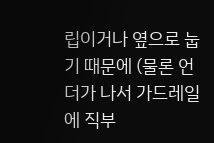립이거나 옆으로 눕기 때문에 (물론 언더가 나서 가드레일에 직부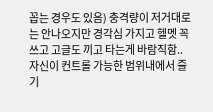꼽는 경우도 있음) 충격량이 저거대로는 안나오지만 경각심 가지고 헬멧 꼭쓰고 고글도 끼고 타는게 바람직함.. 자신이 컨트롤 가능한 범위내에서 즐기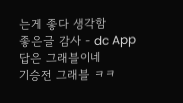는게 좋다 생각함
좋은글 감사 - dc App
답은 그래블이네
기승전 그래블 ㅋㅋ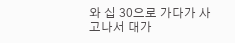와 십 30으로 가다가 사고나서 대가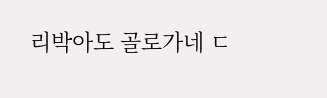리박아도 골로가네 ㄷ